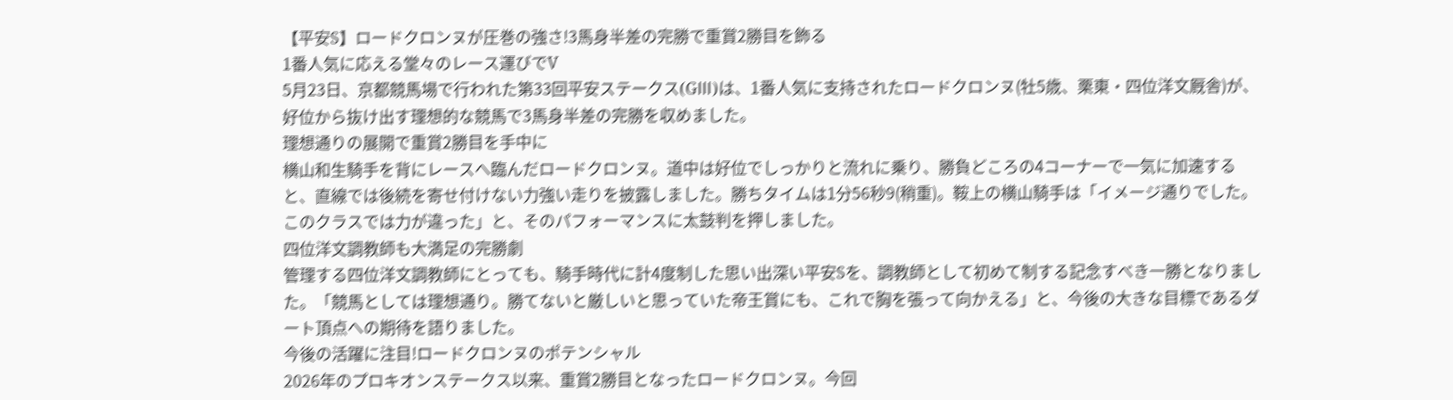【平安S】ロードクロンヌが圧巻の強さ!3馬身半差の完勝で重賞2勝目を飾る
1番人気に応える堂々のレース運びでV
5月23日、京都競馬場で行われた第33回平安ステークス(GⅢ)は、1番人気に支持されたロードクロンヌ(牡5歳、栗東・四位洋文厩舎)が、好位から抜け出す理想的な競馬で3馬身半差の完勝を収めました。
理想通りの展開で重賞2勝目を手中に
横山和生騎手を背にレースへ臨んだロードクロンヌ。道中は好位でしっかりと流れに乗り、勝負どころの4コーナーで一気に加速すると、直線では後続を寄せ付けない力強い走りを披露しました。勝ちタイムは1分56秒9(稍重)。鞍上の横山騎手は「イメージ通りでした。このクラスでは力が違った」と、そのパフォーマンスに太鼓判を押しました。
四位洋文調教師も大満足の完勝劇
管理する四位洋文調教師にとっても、騎手時代に計4度制した思い出深い平安Sを、調教師として初めて制する記念すべき一勝となりました。「競馬としては理想通り。勝てないと厳しいと思っていた帝王賞にも、これで胸を張って向かえる」と、今後の大きな目標であるダート頂点への期待を語りました。
今後の活躍に注目!ロードクロンヌのポテンシャル
2026年のプロキオンステークス以来、重賞2勝目となったロードクロンヌ。今回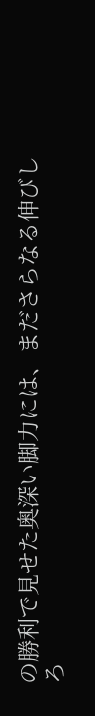の勝利で見せた奥深い脚力には、まださらなる伸びしろ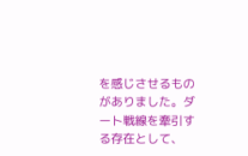を感じさせるものがありました。ダート戦線を牽引する存在として、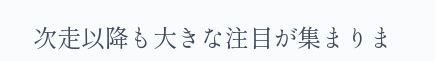次走以降も大きな注目が集まりま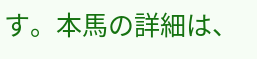す。本馬の詳細は、